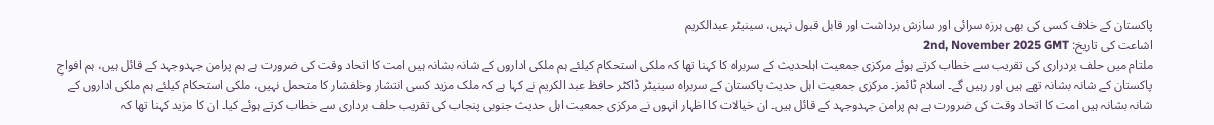پاکستان کے خلاف کسی کی بھی ہرزہ سرائی اور سازش برداشت اور قابل قبول نہیں، سینیٹر عبدالکریم
اشاعت کی تاریخ: 2nd, November 2025 GMT
ملتام میں حلف بردراری کی تقریب سے خطاب کرتے ہوئے مرکزی جمعیت اہلحدیث کے سربراہ کا کہنا تھا کہ ملکی استحکام کیلئے ہم ملکی اداروں کے شانہ بشانہ ہیں امت کا اتحاد وقت کی ضرورت ہے ہم پرامن جہدوجہد کے قائل ہیں، ہم افواجِ پاکستان کے شانہ بشانہ تھے ہیں اور رہیں گے۔ اسلام ٹائمز۔ مرکزی جمعیت اہل حدیث پاکستان کے سربراہ سینیٹر ڈاکٹر حافظ عبد الکریم نے کہا ہے کہ ملک مزید کسی انتشار وخلفشار کا متحمل نہیں، ملکی استحکام کیلئے ہم ملکی اداروں کے شانہ بشانہ ہیں امت کا اتحاد وقت کی ضرورت ہے ہم پرامن جہدوجہد کے قائل ہیں۔ ان خیالات کا اظہار انہوں نے مرکزی جمعیت اہل حدیث جنوبی پنجاب کی تقریب حلف برداری سے خطاب کرتے ہوئے کیا۔ ان کا مزید کہنا تھا کہ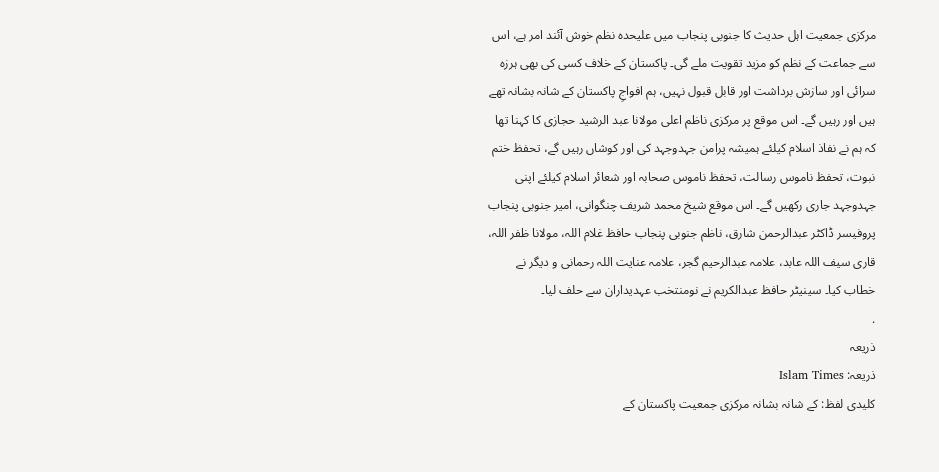مرکزی جمعیت اہل حدیث کا جنوبی پنجاب میں علیحدہ نظم خوش آئند امر ہے، اس سے جماعت کے نظم کو مزید تقویت ملے گی۔ پاکستان کے خلاف کسی کی بھی ہرزہ سرائی اور سازش برداشت اور قابل قبول نہیں، ہم افواجِ پاکستان کے شانہ بشانہ تھے ہیں اور رہیں گے۔ اس موقع پر مرکزی ناظم اعلی مولانا عبد الرشید حجازی کا کہنا تھا کہ ہم نے نفاذ اسلام کیلئے ہمیشہ پرامن جہدوجہد کی اور کوشاں رہیں گے، تحفظ ختم نبوت، تحفظ ناموس رسالت، تحفظ ناموس صحابہ اور شعائر اسلام کیلئے اپنی جہدوجہد جاری رکھیں گے۔ اس موقع شیخ محمد شریف چنگوانی، امیر جنوبی پنجاب پروفیسر ڈاکٹر عبدالرحمن شارق، ناظم جنوبی پنجاب حافظ غلام اللہ، مولانا ظفر اللہ، قاری سیف اللہ عابد، علامہ عبدالرحیم گجر، علامہ عنایت اللہ رحمانی و دیگر نے خطاب کیا۔ سینیٹر حافظ عبدالکریم نے نومنتخب عہدیداران سے حلف لیا۔
.
ذریعہ
ذریعہ: Islam Times
کلیدی لفظ: کے شانہ بشانہ مرکزی جمعیت پاکستان کے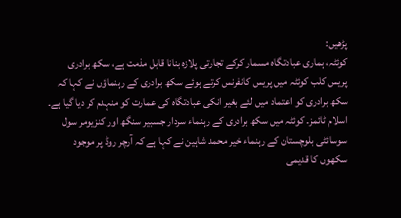پڑھیں:
کوئٹہ، ہماری عبادتگاہ مسمار کرکے تجارتی پلازہ بنانا قابل مذمت ہے، سکھ برادری
پریس کلب کوئٹہ میں پریس کانفرنس کرتے ہوئے سکھ برادری کے رہنماؤں نے کہا کہ سکھ برادری کو اعتماد میں لئے بغیر انکی عبادتگاہ کی عمارت کو منہدم کر دیا گیا ہے۔ اسلام ٹائمز۔ کوئٹہ میں سکھ برادری کے رہنماء سردار جسبیر سنگھ اور کنزیومر سول سوسائٹی بلوچستان کے رہنماء خیر محمد شاہین نے کہا ہے کہ آرچر روڈ پر موجود سکھوں کا قدیمی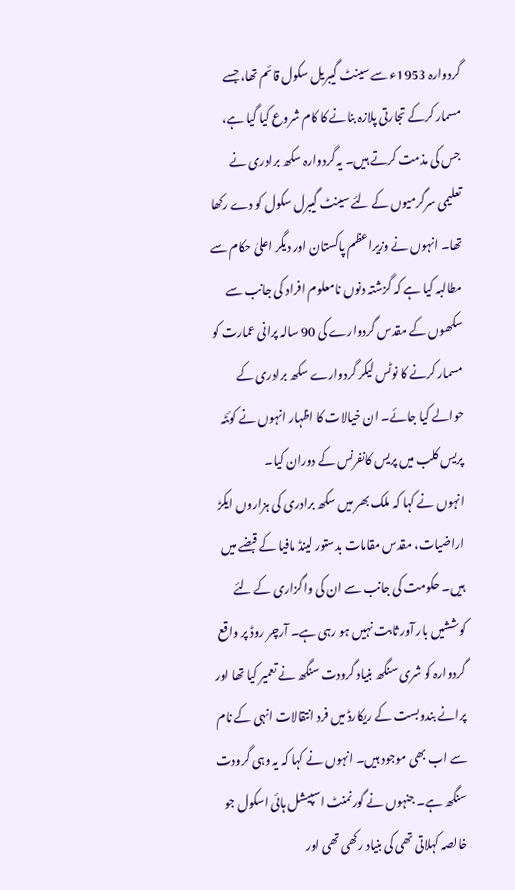گردوارہ 1953ء سے سینٹ گیبریل سکول قائم تھا، جسے مسمار کرکے تجارتی پلازہ بنانے کا کام شروع کیا گیا ہے، جس کی مذمت کرتے ہیں۔ یہ گردوارہ سکھ برادری نے تعلیمی سرگرمیوں کے لئے سینٹ گیبرل سکول کو دے رکھا تھا۔ انہوں نے وزیراعظم پاکستان اور دیگر اعلیٰ حکام سے مطالبہ کیا ہے کہ گزشتہ دنوں نامعلوم افراد کی جانب سے سکھوں کے مقدس گردوارے کی 90 سالہ پرانی عمارت کو مسمار کرنے کا نوٹس لیکر گردوارے سکھ برادری کے حوالے کیا جائے۔ ان خیالات کا اظہار انہوں نے کوئٹہ پریس کلب میں پریس کانفرنس کے دوران کیا۔
انہوں نے کہا کہ ملک بھر میں سکھ برادری کی ہزاروں ایکڑ اراضیات، مقدس مقامات بدستور لینڈ مافیا کے قبضے میں ہیں۔ حکومت کی جانب سے ان کی واگزاری کے لئے کوششیں بار آور ثابت نہیں ہو رہی ہے۔ آرچر روڈ پر واقع گردوارہ کو شری سنگھ بنیاد گرودت سنگھ نے تعمیر کیا تھا اور پرانے بندوبست کے ریکارڈ میں فرد انتقالات انہی کے نام سے اب بھی موجود ہیں۔ انہوں نے کہا کہ یہ وہی گرودت سنگھ ہے۔ جنہوں نے گورنمنٹ اسپیشل ہائی اسکول جو خالصہ کہلاتی تھی کی بنیاد رکھی تھی اور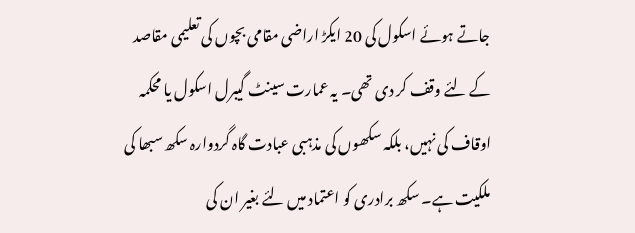جاتے ہوئے اسکول کی 20 ایکڑ اراضی مقامی بچوں کی تعلیمی مقاصد کے لئے وقف کر دی تھی۔ یہ عمارت سینٹ گیبرل اسکول یا محکمہ اوقاف کی نہیں، بلکہ سکھوں کی مذہبی عبادت گاہ گردوارہ سکھ سبھا کی ملکیت ہے۔ سکھ برادری کو اعتماد میں لئے بغیر ان کی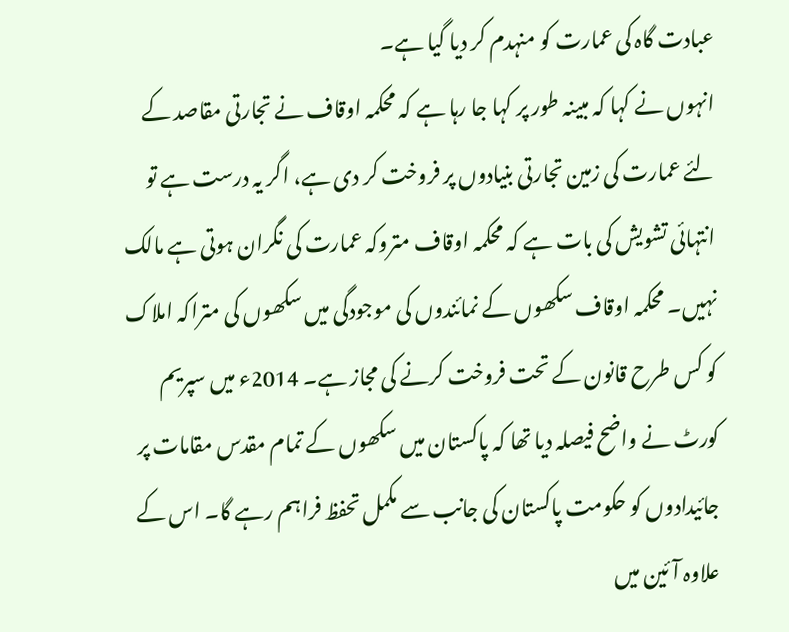عبادت گاہ کی عمارت کو منہدم کر دیا گیا ہے۔
انہوں نے کہا کہ مبینہ طور پر کہا جا رہا ہے کہ محکمہ اوقاف نے تجارتی مقاصد کے لئے عمارت کی زمین تجارتی بنیادوں پر فروخت کر دی ہے، اگر یہ درست ہے تو انتہائی تشویش کی بات ہے کہ محکمہ اوقاف متروکہ عمارت کی نگران ہوتی ہے مالک نہیں۔ محکمہ اوقاف سکھوں کے نمائندوں کی موجودگی میں سکھوں کی متراکہ املاک کو کس طرح قانون کے تحت فروخت کرنے کی مجاز ہے۔ 2014ء میں سپریم کورٹ نے واضح فیصلہ دیا تھا کہ پاکستان میں سکھوں کے تمام مقدس مقامات پر جائیدادوں کو حکومت پاکستان کی جانب سے مکمل تحفظ فراہم رہے گا۔ اس کے علاوہ آئین میں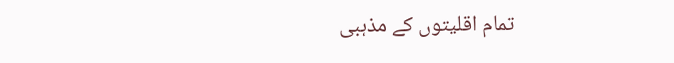تمام اقلیتوں کے مذہبی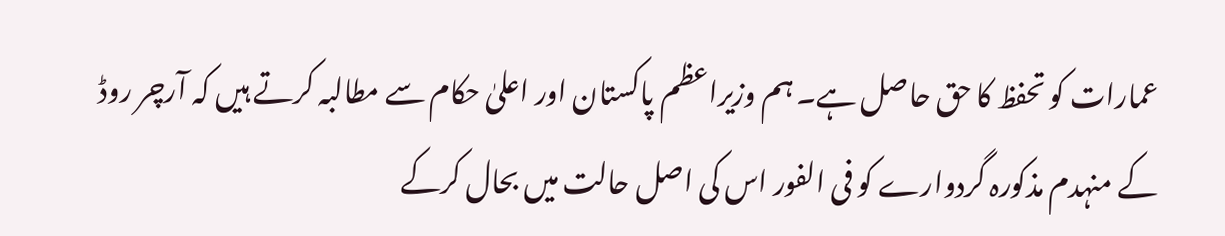عمارات کو تحفظ کا حق حاصل ہے۔ ہم وزیراعظم پاکستان اور اعلیٰ حکام سے مطالبہ کرتے ہیں کہ آرچر روڈ کے منہدم مذکورہ گردوارے کو فی الفور اس کی اصل حالت میں بحال کرکے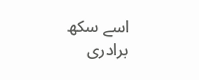اسے سکھ برادری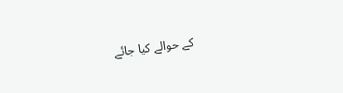کے حوالے کیا جائے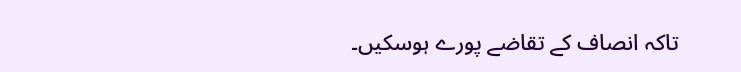تاکہ انصاف کے تقاضے پورے ہوسکیں۔